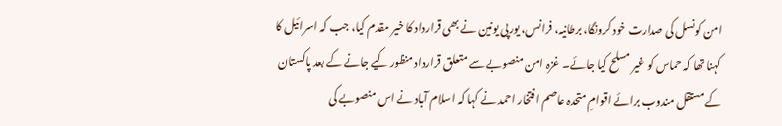امن کونسل کی صدارت خود کرونگا، برطانیہ، فرانس، یورپی یونین نے بھی قرارداد کا خیر مقدم کیا، جب کہ اسرائیل کا کہنا تھا کہ حماس کو غیر مسلح کیا جائے۔ غزہ امن منصوبے سے متعلق قرارداد منظور کیے جانے کے بعد پاکستان کے مستقل مندوب برائے اقوامِ متحدہ عاصم افتخار احمد نے کہا کہ اسلام آباد نے اس منصوبے کی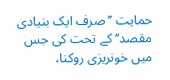حمایت ’’صرف ایک بنیادی مقصد‘‘ کے تحت کی جس میں خونریزی روکنا،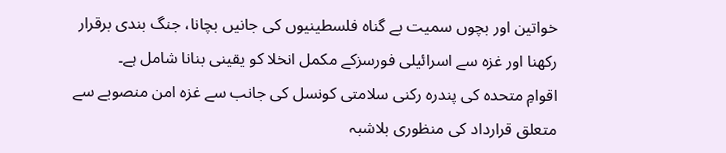خواتین اور بچوں سمیت بے گناہ فلسطینیوں کی جانیں بچانا، جنگ بندی برقرار رکھنا اور غزہ سے اسرائیلی فورسزکے مکمل انخلا کو یقینی بنانا شامل ہے۔
اقوامِ متحدہ کی پندرہ رکنی سلامتی کونسل کی جانب سے غزہ امن منصوبے سے متعلق قرارداد کی منظوری بلاشبہ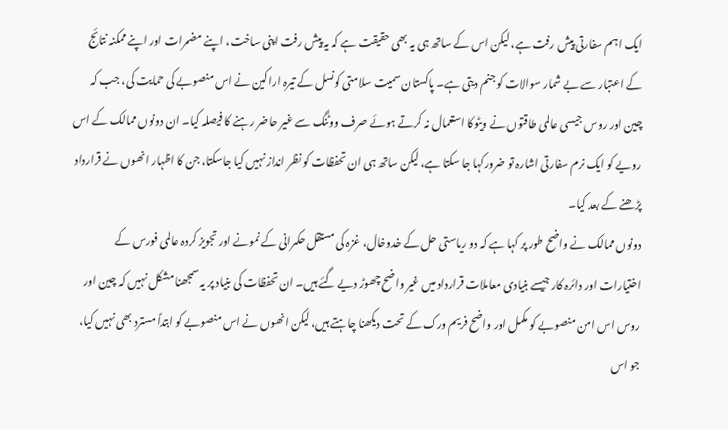ایک اہم سفارتی پیش رفت ہے، لیکن اس کے ساتھ ہی یہ بھی حقیقت ہے کہ یہ پیش رفت اپنی ساخت، اپنے مضمرات اور اپنے ممکنہ نتائج کے اعتبار سے بے شمار سوالات کو جنم دیتی ہے۔ پاکستان سمیت سلامتی کونسل کے تیرہ اراکین نے اس منصوبے کی حمایت کی، جب کہ چین اور روس جیسی عالمی طاقتوں نے ویٹوکا استعمال نہ کرتے ہوئے صرف ووٹنگ سے غیر حاضر رہنے کا فیصلہ کیا۔ ان دونوں ممالک کے اس رویے کو ایک نرم سفارتی اشارہ تو ضرورکہا جا سکتا ہے، لیکن ساتھ ہی ان تحفظات کو نظر انداز نہیں کیا جاسکتا، جن کا اظہار انھوں نے قرارداد پڑھنے کے بعد کیا۔
دونوں ممالک نے واضح طور پر کہا ہے کہ دو ریاستی حل کے خدوخال، غزہ کی مستقل حکمرانی کے نمونے اور تجویز کردہ عالمی فورس کے اختیارات اور دائرہ کار جیسے بنیادی معاملات قرارداد میں غیر واضح چھوڑ دیے گئے ہیں۔ ان تحفظات کی بنیاد پر یہ سمجھنا مشکل نہیں کہ چین اور روس اس امن منصوبے کو مکمل اور واضح فریم ورک کے تحت دیکھنا چاہتے ہیں، لیکن انھوں نے اس منصوبے کو ابتداً مسترد بھی نہیں کیا، جو اس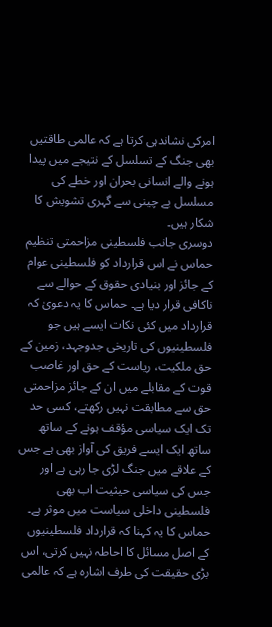امرکی نشاندہی کرتا ہے کہ عالمی طاقتیں بھی جنگ کے تسلسل کے نتیجے میں پیدا ہونے والے انسانی بحران اور خطے کی مسلسل بے چینی سے گہری تشویش کا شکار ہیں۔
دوسری جانب فلسطینی مزاحمتی تنظیم حماس نے اس قرارداد کو فلسطینی عوام کے جائز اور بنیادی حقوق کے حوالے سے ناکافی قرار دیا ہے۔ حماس کا یہ دعویٰ کہ قرارداد میں کئی نکات ایسے ہیں جو فلسطینیوں کی تاریخی جدوجہد، زمین کے حق ملکیت، ریاست کے حق اور غاصب قوت کے مقابلے میں ان کے جائز مزاحمتی حق سے مطابقت نہیں رکھتے، کسی حد تک ایک سیاسی مؤقف ہونے کے ساتھ ساتھ ایک ایسے فریق کی آواز بھی ہے جس کے علاقے میں جنگ لڑی جا رہی ہے اور جس کی سیاسی حیثیت اب بھی فلسطینی داخلی سیاست میں موثر ہے۔ حماس کا یہ کہنا کہ قرارداد فلسطینیوں کے اصل مسائل کا احاطہ نہیں کرتی، اس بڑی حقیقت کی طرف اشارہ ہے کہ عالمی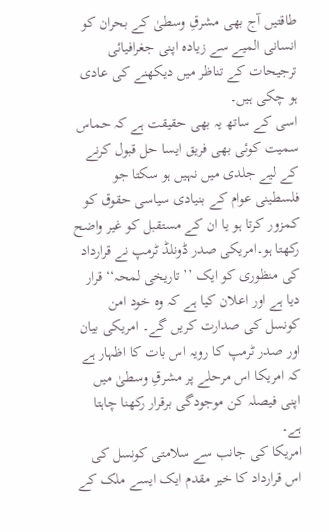طاقتیں آج بھی مشرقِ وسطیٰ کے بحران کو انسانی المیے سے زیادہ اپنی جغرافیائی ترجیحات کے تناظر میں دیکھنے کی عادی ہو چکی ہیں۔
اسی کے ساتھ یہ بھی حقیقت ہے کہ حماس سمیت کوئی بھی فریق ایسا حل قبول کرنے کے لیے جلدی میں نہیں ہو سکتا جو فلسطینی عوام کے بنیادی سیاسی حقوق کو کمزور کرتا ہو یا ان کے مستقبل کو غیر واضح رکھتا ہو۔امریکی صدر ڈونلڈ ٹرمپ نے قرارداد کی منظوری کو ایک ’’ تاریخی لمحہ‘‘ قرار دیا ہے اور اعلان کیا ہے کہ وہ خود امن کونسل کی صدارت کریں گے۔ امریکی بیان اور صدر ٹرمپ کا رویہ اس بات کا اظہار ہے کہ امریکا اس مرحلے پر مشرقِ وسطیٰ میں اپنی فیصلہ کن موجودگی برقرار رکھنا چاہتا ہے۔
امریکا کی جانب سے سلامتی کونسل کی اس قرارداد کا خیر مقدم ایک ایسے ملک کے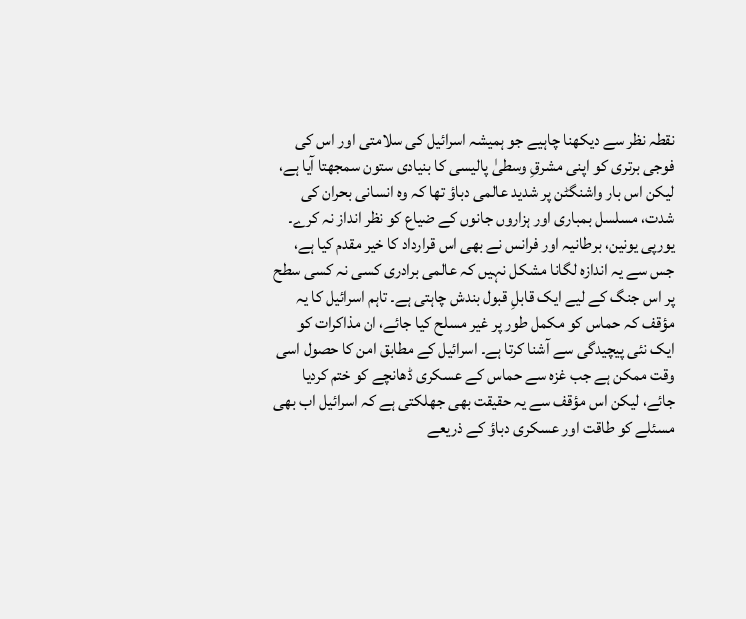نقطہ نظر سے دیکھنا چاہیے جو ہمیشہ اسرائیل کی سلامتی اور اس کی فوجی برتری کو اپنی مشرقِ وسطیٰ پالیسی کا بنیادی ستون سمجھتا آیا ہے، لیکن اس بار واشنگٹن پر شدید عالمی دباؤ تھا کہ وہ انسانی بحران کی شدت، مسلسل بمباری اور ہزاروں جانوں کے ضیاع کو نظر انداز نہ کرے۔
یورپی یونین، برطانیہ اور فرانس نے بھی اس قرارداد کا خیر مقدم کیا ہے، جس سے یہ اندازہ لگانا مشکل نہیں کہ عالمی برادری کسی نہ کسی سطح پر اس جنگ کے لیے ایک قابلِ قبول بندش چاہتی ہے۔ تاہم اسرائیل کا یہ مؤقف کہ حماس کو مکمل طور پر غیر مسلح کیا جائے، ان مذاکرات کو ایک نئی پیچیدگی سے آشنا کرتا ہے۔ اسرائیل کے مطابق امن کا حصول اسی وقت ممکن ہے جب غزہ سے حماس کے عسکری ڈھانچے کو ختم کردیا جائے، لیکن اس مؤقف سے یہ حقیقت بھی جھلکتی ہے کہ اسرائیل اب بھی مسئلے کو طاقت اور عسکری دباؤ کے ذریعے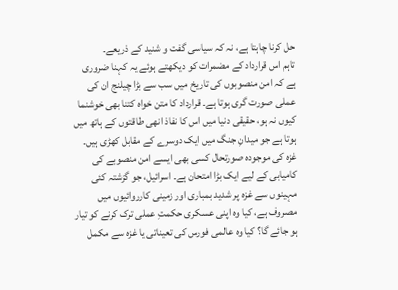حل کرنا چاہتا ہے، نہ کہ سیاسی گفت و شنید کے ذریعے۔
تاہم اس قرارداد کے مضمرات کو دیکھتے ہوئے یہ کہنا ضروری ہے کہ امن منصوبوں کی تاریخ میں سب سے بڑا چیلنج ان کی عملی صورت گری ہوتا ہے۔ قرارداد کا متن خواہ کتنا بھی خوشنما کیوں نہ ہو، حقیقی دنیا میں اس کا نفاذ انھی طاقتوں کے ہاتھ میں ہوتا ہے جو میدانِ جنگ میں ایک دوسرے کے مقابل کھڑی ہیں۔
غزہ کی موجودہ صورتحال کسی بھی ایسے امن منصوبے کی کامیابی کے لیے ایک بڑا امتحان ہے۔ اسرائیل، جو گزشتہ کئی مہینوں سے غزہ پر شدید بمباری اور زمینی کارروائیوں میں مصروف ہے، کیا وہ اپنی عسکری حکمتِ عملی ترک کرنے کو تیار ہو جائے گا؟ کیا وہ عالمی فورس کی تعیناتی یا غزہ سے مکمل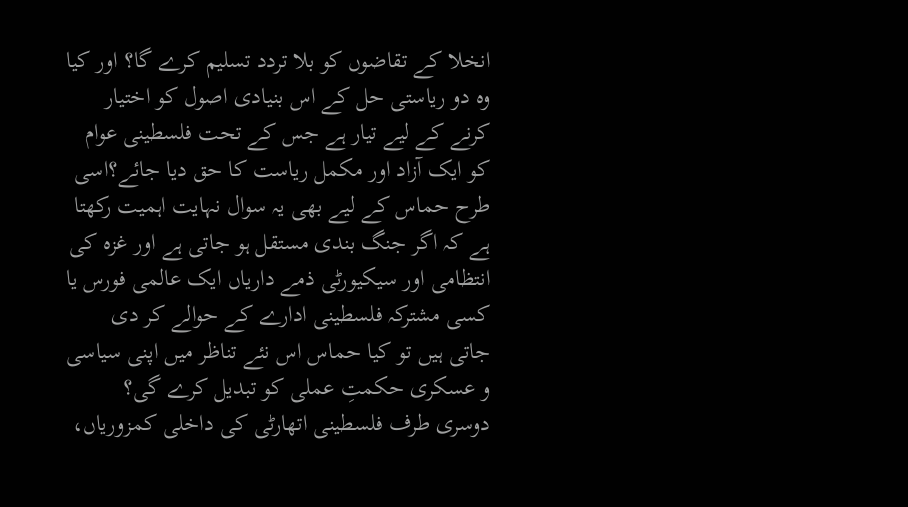انخلا کے تقاضوں کو بلا تردد تسلیم کرے گا؟ اور کیا وہ دو ریاستی حل کے اس بنیادی اصول کو اختیار کرنے کے لیے تیار ہے جس کے تحت فلسطینی عوام کو ایک آزاد اور مکمل ریاست کا حق دیا جائے؟اسی طرح حماس کے لیے بھی یہ سوال نہایت اہمیت رکھتا ہے کہ اگر جنگ بندی مستقل ہو جاتی ہے اور غزہ کی انتظامی اور سیکیورٹی ذمے داریاں ایک عالمی فورس یا کسی مشترکہ فلسطینی ادارے کے حوالے کر دی جاتی ہیں تو کیا حماس اس نئے تناظر میں اپنی سیاسی و عسکری حکمتِ عملی کو تبدیل کرے گی؟ دوسری طرف فلسطینی اتھارٹی کی داخلی کمزوریاں،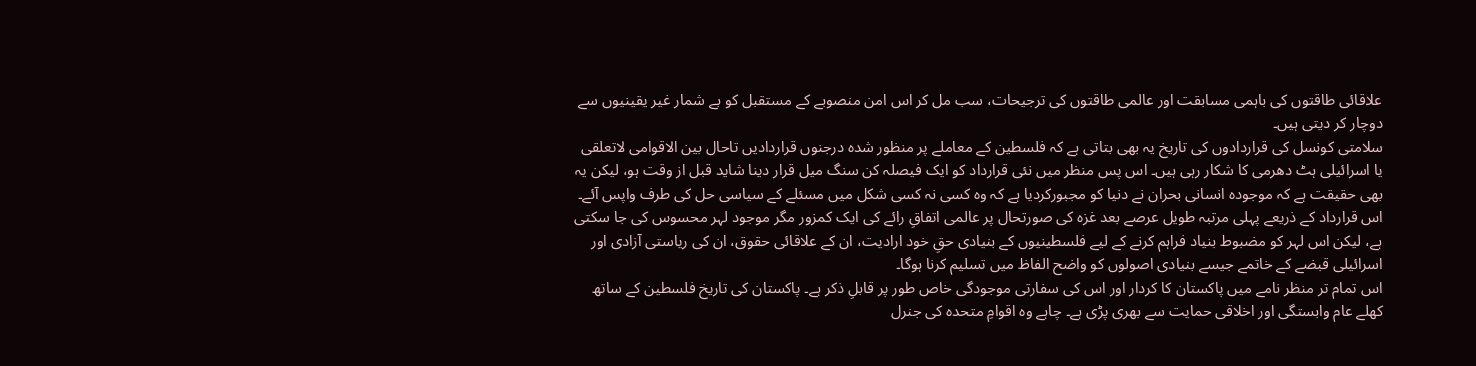علاقائی طاقتوں کی باہمی مسابقت اور عالمی طاقتوں کی ترجیحات، سب مل کر اس امن منصوبے کے مستقبل کو بے شمار غیر یقینیوں سے دوچار کر دیتی ہیں۔
سلامتی کونسل کی قراردادوں کی تاریخ یہ بھی بتاتی ہے کہ فلسطین کے معاملے پر منظور شدہ درجنوں قراردادیں تاحال بین الاقوامی لاتعلقی یا اسرائیلی ہٹ دھرمی کا شکار رہی ہیں۔ اس پس منظر میں نئی قرارداد کو ایک فیصلہ کن سنگ میل قرار دینا شاید قبل از وقت ہو، لیکن یہ بھی حقیقت ہے کہ موجودہ انسانی بحران نے دنیا کو مجبورکردیا ہے کہ وہ کسی نہ کسی شکل میں مسئلے کے سیاسی حل کی طرف واپس آئے۔ اس قرارداد کے ذریعے پہلی مرتبہ طویل عرصے بعد غزہ کی صورتحال پر عالمی اتفاقِ رائے کی ایک کمزور مگر موجود لہر محسوس کی جا سکتی ہے، لیکن اس لہر کو مضبوط بنیاد فراہم کرنے کے لیے فلسطینیوں کے بنیادی حقِ خود ارادیت، ان کے علاقائی حقوق، ان کی ریاستی آزادی اور اسرائیلی قبضے کے خاتمے جیسے بنیادی اصولوں کو واضح الفاظ میں تسلیم کرنا ہوگا۔
اس تمام تر منظر نامے میں پاکستان کا کردار اور اس کی سفارتی موجودگی خاص طور پر قابلِ ذکر ہے۔ پاکستان کی تاریخ فلسطین کے ساتھ کھلے عام وابستگی اور اخلاقی حمایت سے بھری پڑی ہے۔ چاہے وہ اقوامِ متحدہ کی جنرل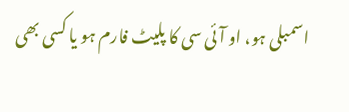اسمبلی ہو، او آئی سی کا پلیٹ فارم ہو یا کسی بھی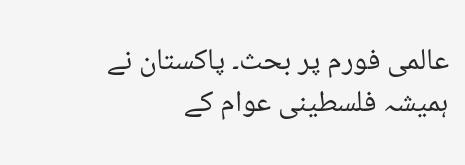عالمی فورم پر بحث۔ پاکستان نے ہمیشہ فلسطینی عوام کے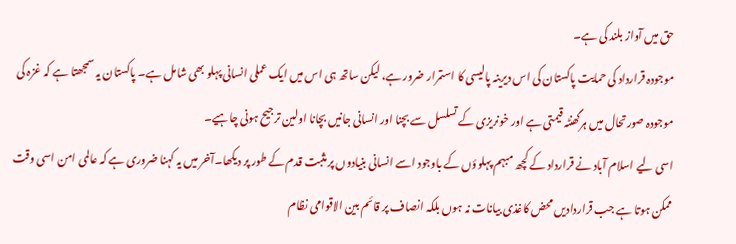حق میں آواز بلند کی ہے۔
موجودہ قرارداد کی حمایت پاکستان کی اس دیرینہ پالیسی کا استمرار ضرور ہے، لیکن ساتھ ہی اس میں ایک عملی انسانی پہلو بھی شامل ہے۔ پاکستان یہ سمجھتا ہے کہ غزہ کی موجودہ صورتحال میں ہرگھنٹہ قیمتی ہے اور خونریزی کے تسلسل سے بچنا اور انسانی جانیں بچانا اولین ترجیح ہونی چاہیے۔
اسی لیے اسلام آباد نے قرارداد کے کچھ مبہم پہلوؤں کے باوجود اسے انسانی بنیادوں پر مثبت قدم کے طور پر دیکھا۔آخر میں یہ کہنا ضروری ہے کہ عالمی امن اسی وقت ممکن ہوتا ہے جب قراردادیں محض کاغذی بیانات نہ ہوں بلکہ انصاف پر قائم بین الاقوامی نظام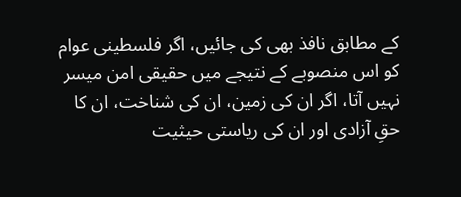کے مطابق نافذ بھی کی جائیں، اگر فلسطینی عوام کو اس منصوبے کے نتیجے میں حقیقی امن میسر نہیں آتا، اگر ان کی زمین، ان کی شناخت، ان کا حقِ آزادی اور ان کی ریاستی حیثیت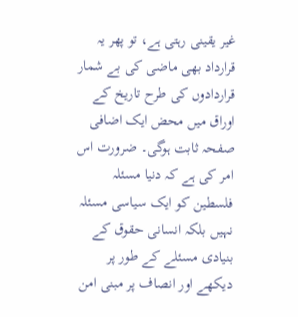غیر یقینی رہتی ہے، تو پھر یہ قرارداد بھی ماضی کی بے شمار قراردادوں کی طرح تاریخ کے اوراق میں محض ایک اضافی صفحہ ثابت ہوگی۔ ضرورت اس امر کی ہے کہ دنیا مسئلہ فلسطین کو ایک سیاسی مسئلہ نہیں بلکہ انسانی حقوق کے بنیادی مسئلے کے طور پر دیکھے اور انصاف پر مبنی امن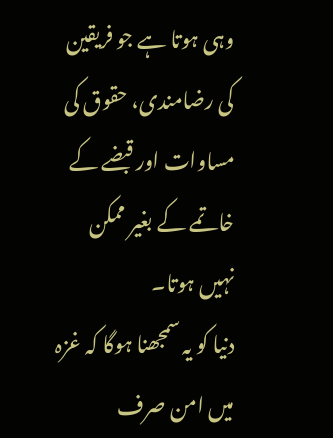وہی ہوتا ہے جو فریقین کی رضامندی، حقوق کی مساوات اور قبضے کے خاتمے کے بغیر ممکن نہیں ہوتا۔
دنیا کو یہ سمجھنا ہوگا کہ غزہ میں امن صرف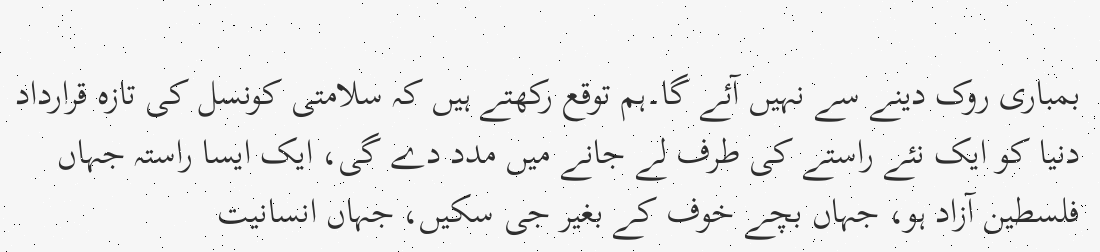بمباری روک دینے سے نہیں آئے گا۔ہم توقع رکھتے ہیں کہ سلامتی کونسل کی تازہ قرارداد دنیا کو ایک نئے راستے کی طرف لے جانے میں مدد دے گی، ایک ایسا راستہ جہاں فلسطین آزاد ہو، جہاں بچے خوف کے بغیر جی سکیں، جہاں انسانیت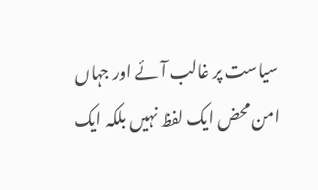سیاست پر غالب آئے اور جہاں امن محض ایک لفظ نہیں بلکہ ایک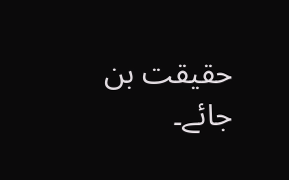حقیقت بن جائے۔